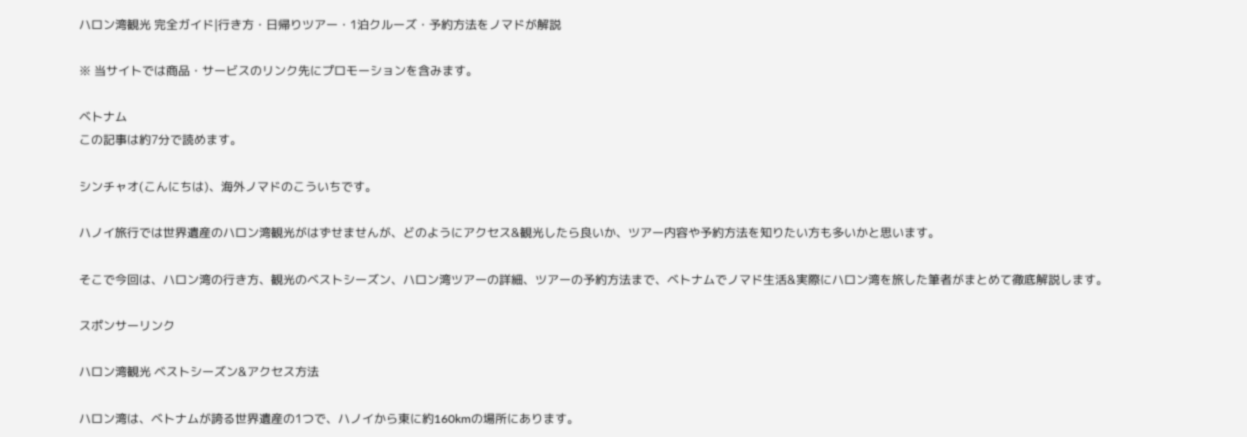ハロン湾観光 完全ガイド|行き方・日帰りツアー・1泊クルーズ・予約方法をノマドが解説

※ 当サイトでは商品・サービスのリンク先にプロモーションを含みます。

ベトナム
この記事は約7分で読めます。

シンチャオ(こんにちは)、海外ノマドのこういちです。

ハノイ旅行では世界遺産のハロン湾観光がはずせませんが、どのようにアクセス&観光したら良いか、ツアー内容や予約方法を知りたい方も多いかと思います。

そこで今回は、ハロン湾の行き方、観光のベストシーズン、ハロン湾ツアーの詳細、ツアーの予約方法まで、ベトナムでノマド生活&実際にハロン湾を旅した筆者がまとめて徹底解説します。

スポンサーリンク

ハロン湾観光 ベストシーズン&アクセス方法

ハロン湾は、ベトナムが誇る世界遺産の1つで、ハノイから東に約160kmの場所にあります。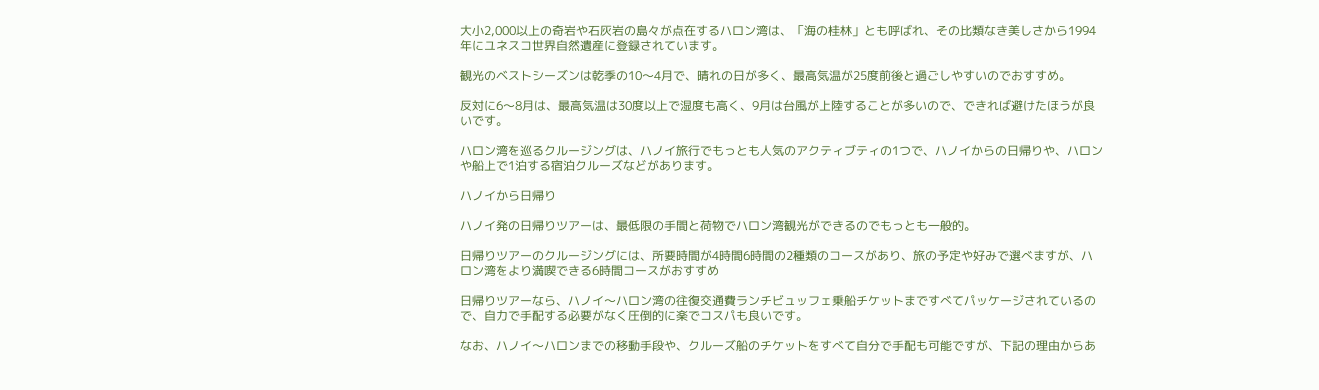大小2,000以上の奇岩や石灰岩の島々が点在するハロン湾は、「海の桂林」とも呼ばれ、その比類なき美しさから1994年にユネスコ世界自然遺産に登録されています。

観光のベストシーズンは乾季の10〜4月で、晴れの日が多く、最高気温が25度前後と過ごしやすいのでおすすめ。

反対に6〜8月は、最高気温は30度以上で湿度も高く、9月は台風が上陸することが多いので、できれば避けたほうが良いです。

ハロン湾を巡るクルージングは、ハノイ旅行でもっとも人気のアクティブティの1つで、ハノイからの日帰りや、ハロンや船上で1泊する宿泊クルーズなどがあります。

ハノイから日帰り

ハノイ発の日帰りツアーは、最低限の手間と荷物でハロン湾観光ができるのでもっとも一般的。

日帰りツアーのクルージングには、所要時間が4時間6時間の2種類のコースがあり、旅の予定や好みで選べますが、ハロン湾をより満喫できる6時間コースがおすすめ

日帰りツアーなら、ハノイ〜ハロン湾の往復交通費ランチビュッフェ乗船チケットまですべてパッケージされているので、自力で手配する必要がなく圧倒的に楽でコスパも良いです。

なお、ハノイ〜ハロンまでの移動手段や、クルーズ船のチケットをすべて自分で手配も可能ですが、下記の理由からあ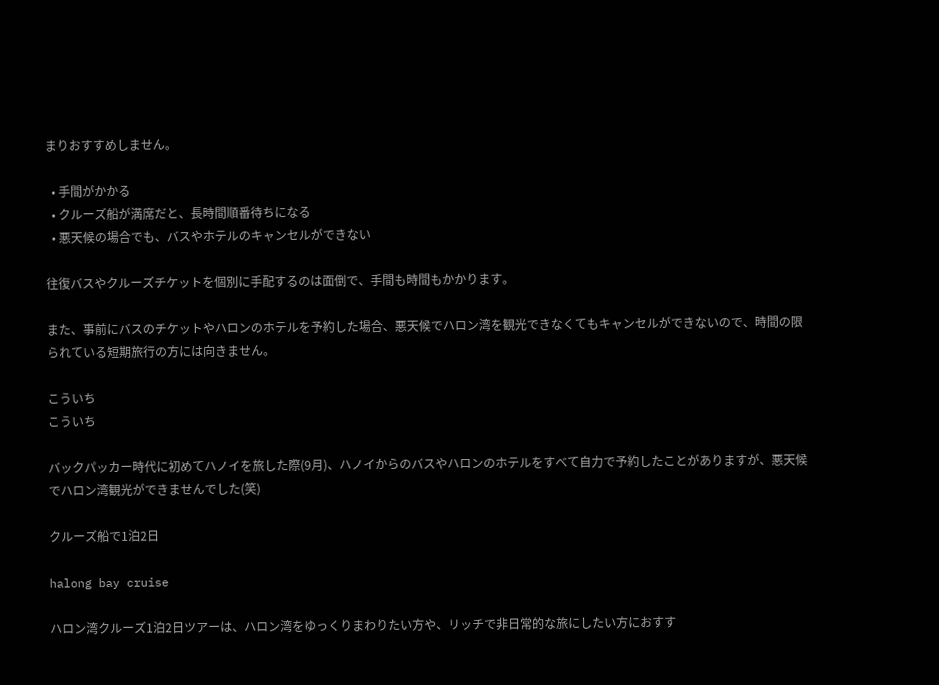まりおすすめしません。

  • 手間がかかる
  • クルーズ船が満席だと、長時間順番待ちになる
  • 悪天候の場合でも、バスやホテルのキャンセルができない

往復バスやクルーズチケットを個別に手配するのは面倒で、手間も時間もかかります。

また、事前にバスのチケットやハロンのホテルを予約した場合、悪天候でハロン湾を観光できなくてもキャンセルができないので、時間の限られている短期旅行の方には向きません。

こういち
こういち

バックパッカー時代に初めてハノイを旅した際(9月)、ハノイからのバスやハロンのホテルをすべて自力で予約したことがありますが、悪天候でハロン湾観光ができませんでした(笑)

クルーズ船で1泊2日

halong bay cruise

ハロン湾クルーズ1泊2日ツアーは、ハロン湾をゆっくりまわりたい方や、リッチで非日常的な旅にしたい方におすす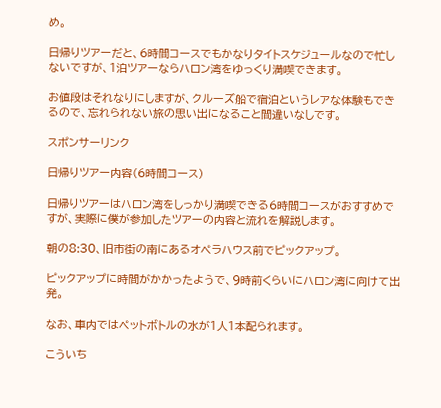め。

日帰りツアーだと、6時間コースでもかなりタイトスケジュールなので忙しないですが、1泊ツアーならハロン湾をゆっくり満喫できます。

お値段はそれなりにしますが、クルーズ船で宿泊というレアな体験もできるので、忘れられない旅の思い出になること間違いなしです。

スポンサーリンク

日帰りツアー内容(6時間コース)

日帰りツアーはハロン湾をしっかり満喫できる6時間コースがおすすめですが、実際に僕が参加したツアーの内容と流れを解説します。

朝の8:30、旧市街の南にあるオペラハウス前でピックアップ。

ピックアップに時間がかかったようで、9時前くらいにハロン湾に向けて出発。

なお、車内ではペットボトルの水が1人1本配られます。

こういち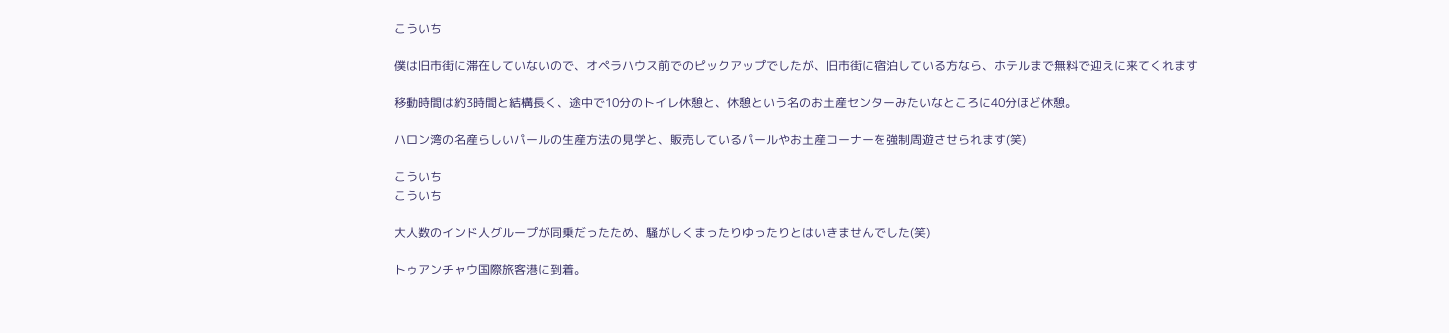こういち

僕は旧市街に滞在していないので、オペラハウス前でのピックアップでしたが、旧市街に宿泊している方なら、ホテルまで無料で迎えに来てくれます

移動時間は約3時間と結構長く、途中で10分のトイレ休憩と、休憩という名のお土産センターみたいなところに40分ほど休憩。

ハロン湾の名産らしいパールの生産方法の見学と、販売しているパールやお土産コーナーを強制周遊させられます(笑)

こういち
こういち

大人数のインド人グループが同乗だったため、騒がしくまったりゆったりとはいきませんでした(笑)

トゥアンチャウ国際旅客港に到着。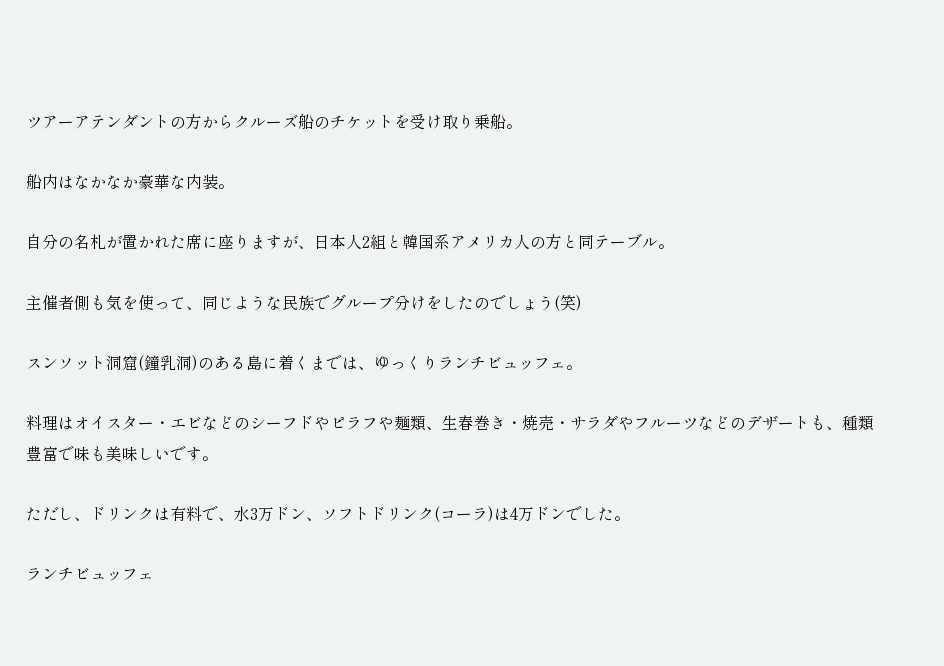ツアーアテンダントの方からクルーズ船のチケットを受け取り乗船。

船内はなかなか豪華な内装。

自分の名札が置かれた席に座りますが、日本人2組と韓国系アメリカ人の方と同テーブル。

主催者側も気を使って、同じような民族でグループ分けをしたのでしょう(笑)

スンソット洞窟(鐘乳洞)のある島に着くまでは、ゆっくりランチビュッフェ。

料理はオイスター・エビなどのシーフドやピラフや麺類、生春巻き・焼売・サラダやフルーツなどのデザートも、種類豊富で味も美味しいです。

ただし、ドリンクは有料で、水3万ドン、ソフトドリンク(コーラ)は4万ドンでした。

ランチビュッフェ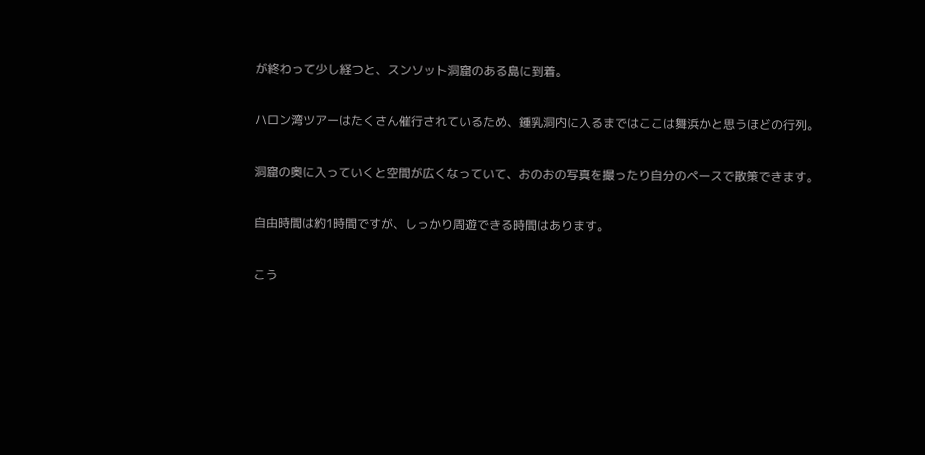が終わって少し経つと、スンソット洞窟のある島に到着。

ハロン湾ツアーはたくさん催行されているため、鍾乳洞内に入るまではここは舞浜かと思うほどの行列。

洞窟の奥に入っていくと空間が広くなっていて、おのおの写真を撮ったり自分のペースで散策できます。

自由時間は約1時間ですが、しっかり周遊できる時間はあります。

こう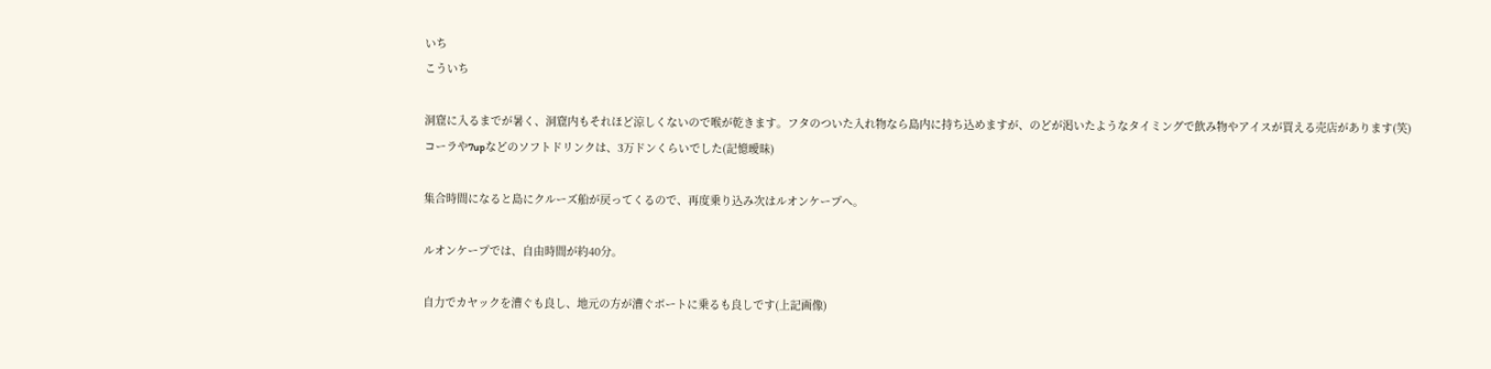いち
こういち

洞窟に入るまでが暑く、洞窟内もそれほど涼しくないので喉が乾きます。フタのついた入れ物なら島内に持ち込めますが、のどが渇いたようなタイミングで飲み物やアイスが買える売店があります(笑)
コーラや7upなどのソフトドリンクは、3万ドンくらいでした(記憶曖昧)

集合時間になると島にクルーズ船が戻ってくるので、再度乗り込み次はルオンケープへ。

ルオンケープでは、自由時間が約40分。

自力でカヤックを漕ぐも良し、地元の方が漕ぐボートに乗るも良しです(上記画像)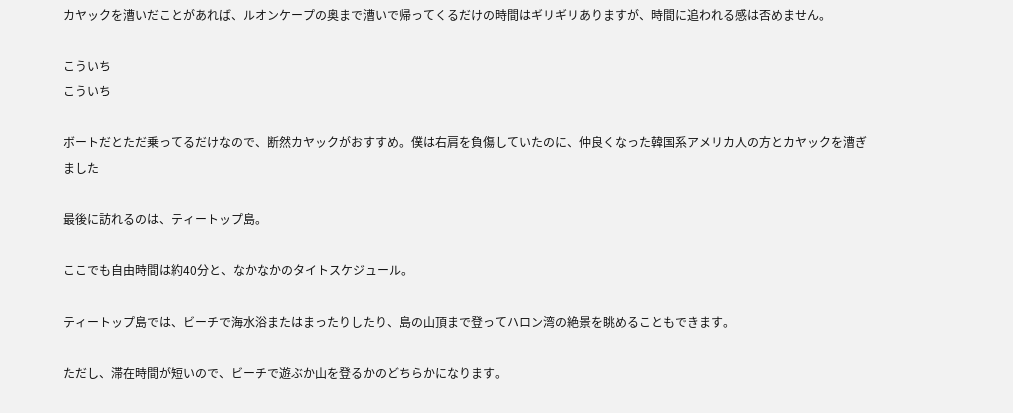カヤックを漕いだことがあれば、ルオンケープの奥まで漕いで帰ってくるだけの時間はギリギリありますが、時間に追われる感は否めません。

こういち
こういち

ボートだとただ乗ってるだけなので、断然カヤックがおすすめ。僕は右肩を負傷していたのに、仲良くなった韓国系アメリカ人の方とカヤックを漕ぎました

最後に訪れるのは、ティートップ島。

ここでも自由時間は約40分と、なかなかのタイトスケジュール。

ティートップ島では、ビーチで海水浴またはまったりしたり、島の山頂まで登ってハロン湾の絶景を眺めることもできます。

ただし、滞在時間が短いので、ビーチで遊ぶか山を登るかのどちらかになります。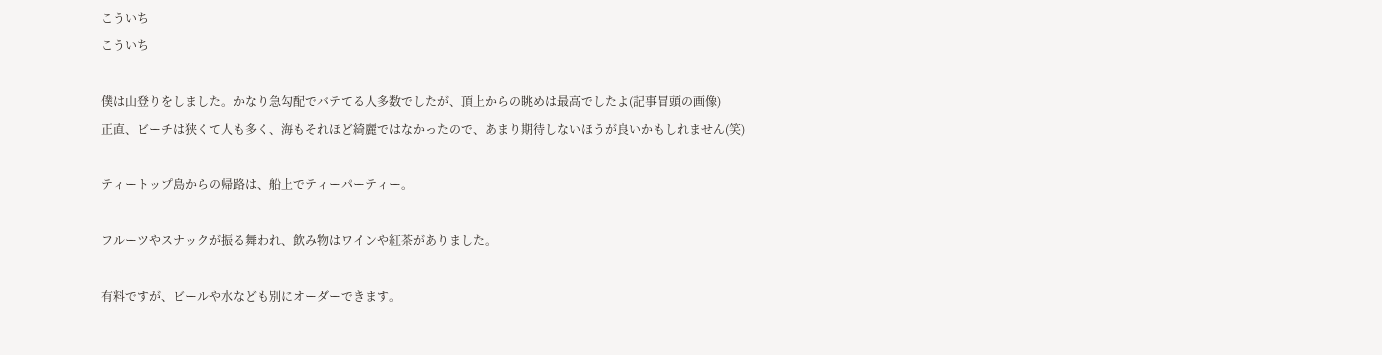こういち
こういち

僕は山登りをしました。かなり急勾配でバテてる人多数でしたが、頂上からの眺めは最高でしたよ(記事冒頭の画像)
正直、ビーチは狭くて人も多く、海もそれほど綺麗ではなかったので、あまり期待しないほうが良いかもしれません(笑)

ティートップ島からの帰路は、船上でティーパーティー。

フルーツやスナックが振る舞われ、飲み物はワインや紅茶がありました。

有料ですが、ビールや水なども別にオーダーできます。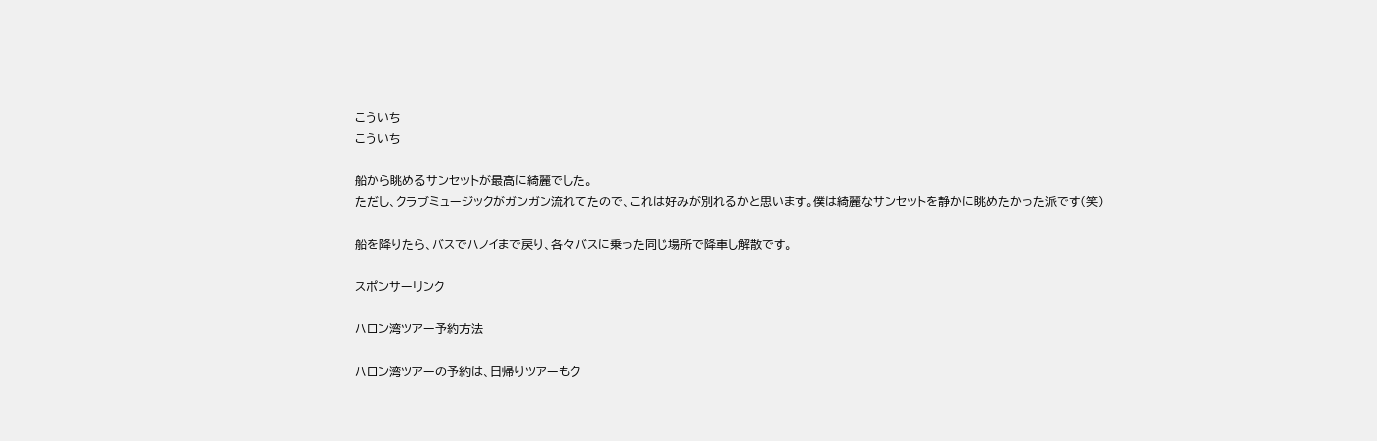こういち
こういち

船から眺めるサンセットが最高に綺麗でした。
ただし、クラブミュージックがガンガン流れてたので、これは好みが別れるかと思います。僕は綺麗なサンセットを静かに眺めたかった派です(笑)

船を降りたら、バスでハノイまで戻り、各々バスに乗った同じ場所で降車し解散です。

スポンサーリンク

ハロン湾ツアー予約方法

ハロン湾ツアーの予約は、日帰りツアーもク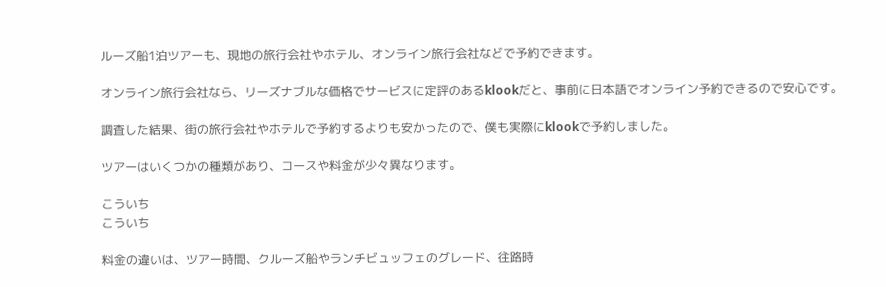ルーズ船1泊ツアーも、現地の旅行会社やホテル、オンライン旅行会社などで予約できます。

オンライン旅行会社なら、リーズナブルな価格でサービスに定評のあるklookだと、事前に日本語でオンライン予約できるので安心です。

調査した結果、街の旅行会社やホテルで予約するよりも安かったので、僕も実際にklookで予約しました。

ツアーはいくつかの種類があり、コースや料金が少々異なります。

こういち
こういち

料金の違いは、ツアー時間、クルーズ船やランチビュッフェのグレード、往路時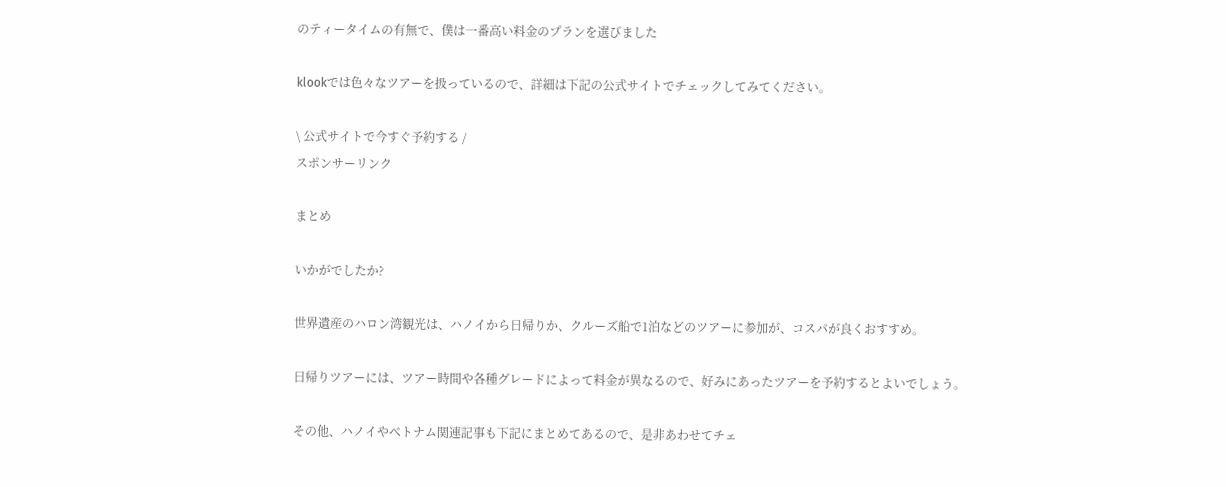のティータイムの有無で、僕は一番高い料金のプランを選びました

klookでは色々なツアーを扱っているので、詳細は下記の公式サイトでチェックしてみてください。

\ 公式サイトで今すぐ予約する /
スポンサーリンク

まとめ

いかがでしたか?

世界遺産のハロン湾観光は、ハノイから日帰りか、クルーズ船で1泊などのツアーに参加が、コスパが良くおすすめ。

日帰りツアーには、ツアー時間や各種グレードによって料金が異なるので、好みにあったツアーを予約するとよいでしょう。

その他、ハノイやベトナム関連記事も下記にまとめてあるので、是非あわせてチェ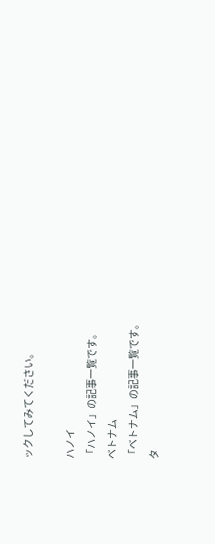ックしてみてください。

ハノイ
「ハノイ」の記事一覧です。
ベトナム
「ベトナム」の記事一覧です。
タ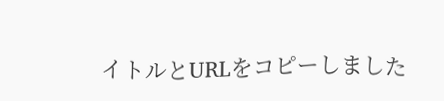イトルとURLをコピーしました